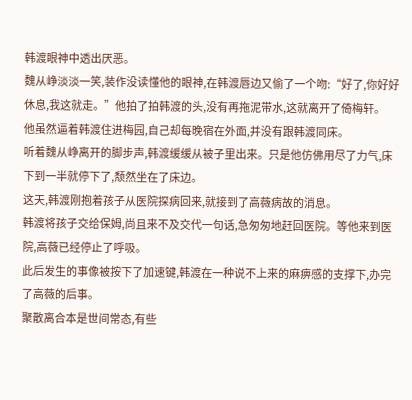韩渡眼神中透出厌恶。
魏从峥淡淡一笑,装作没读懂他的眼神,在韩渡唇边又偷了一个吻:“好了,你好好休息,我这就走。”他拍了拍韩渡的头,没有再拖泥带水,这就离开了倚梅轩。
他虽然逼着韩渡住进梅园,自己却每晚宿在外面,并没有跟韩渡同床。
听着魏从峥离开的脚步声,韩渡缓缓从被子里出来。只是他仿佛用尽了力气,床下到一半就停下了,颓然坐在了床边。
这天,韩渡刚抱着孩子从医院探病回来,就接到了高薇病故的消息。
韩渡将孩子交给保姆,尚且来不及交代一句话,急匆匆地赶回医院。等他来到医院,高薇已经停止了呼吸。
此后发生的事像被按下了加速键,韩渡在一种说不上来的麻痹感的支撑下,办完了高薇的后事。
聚散离合本是世间常态,有些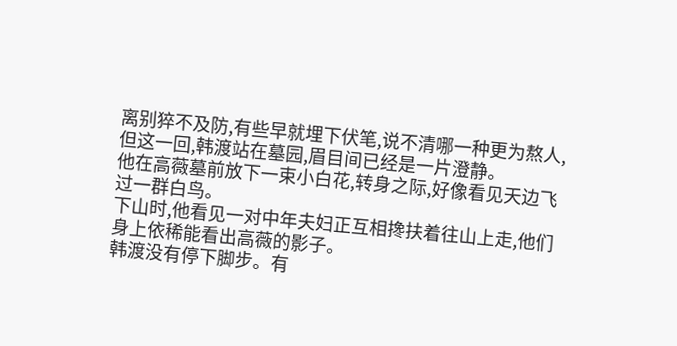离别猝不及防,有些早就埋下伏笔,说不清哪一种更为熬人,但这一回,韩渡站在墓园,眉目间已经是一片澄静。
他在高薇墓前放下一束小白花,转身之际,好像看见天边飞过一群白鸟。
下山时,他看见一对中年夫妇正互相搀扶着往山上走,他们身上依稀能看出高薇的影子。
韩渡没有停下脚步。有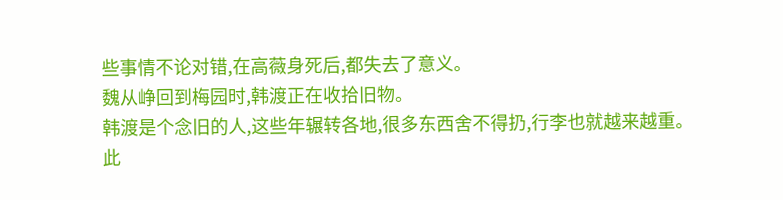些事情不论对错,在高薇身死后,都失去了意义。
魏从峥回到梅园时,韩渡正在收拾旧物。
韩渡是个念旧的人,这些年辗转各地,很多东西舍不得扔,行李也就越来越重。
此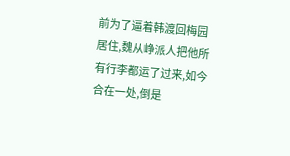前为了逼着韩渡回梅园居住,魏从峥派人把他所有行李都运了过来,如今合在一处,倒是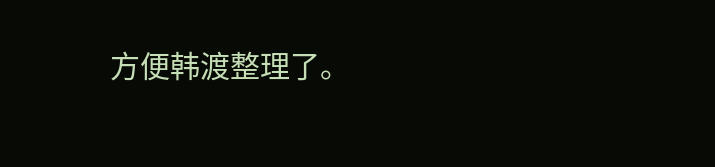方便韩渡整理了。